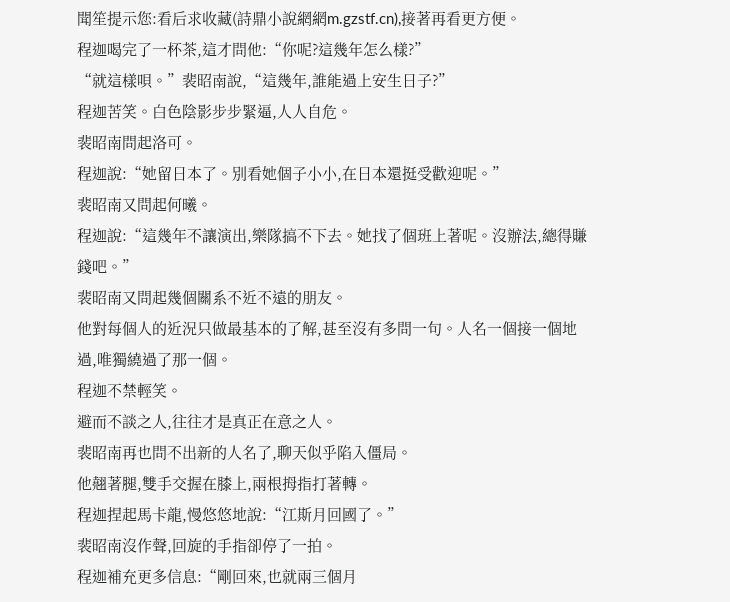聞笙提示您:看后求收藏(詩鼎小說網網m.gzstf.cn),接著再看更方便。
程迦喝完了一杯茶,這才問他:“你呢?這幾年怎么樣?”
“就這樣唄。”裴昭南說,“這幾年,誰能過上安生日子?”
程迦苦笑。白色陰影步步緊逼,人人自危。
裴昭南問起洛可。
程迦說:“她留日本了。別看她個子小小,在日本還挺受歡迎呢。”
裴昭南又問起何曦。
程迦說:“這幾年不讓演出,樂隊搞不下去。她找了個班上著呢。沒辦法,總得賺錢吧。”
裴昭南又問起幾個關系不近不遠的朋友。
他對每個人的近況只做最基本的了解,甚至沒有多問一句。人名一個接一個地過,唯獨繞過了那一個。
程迦不禁輕笑。
避而不談之人,往往才是真正在意之人。
裴昭南再也問不出新的人名了,聊天似乎陷入僵局。
他翹著腿,雙手交握在膝上,兩根拇指打著轉。
程迦捏起馬卡龍,慢悠悠地說:“江斯月回國了。”
裴昭南沒作聲,回旋的手指卻停了一拍。
程迦補充更多信息:“剛回來,也就兩三個月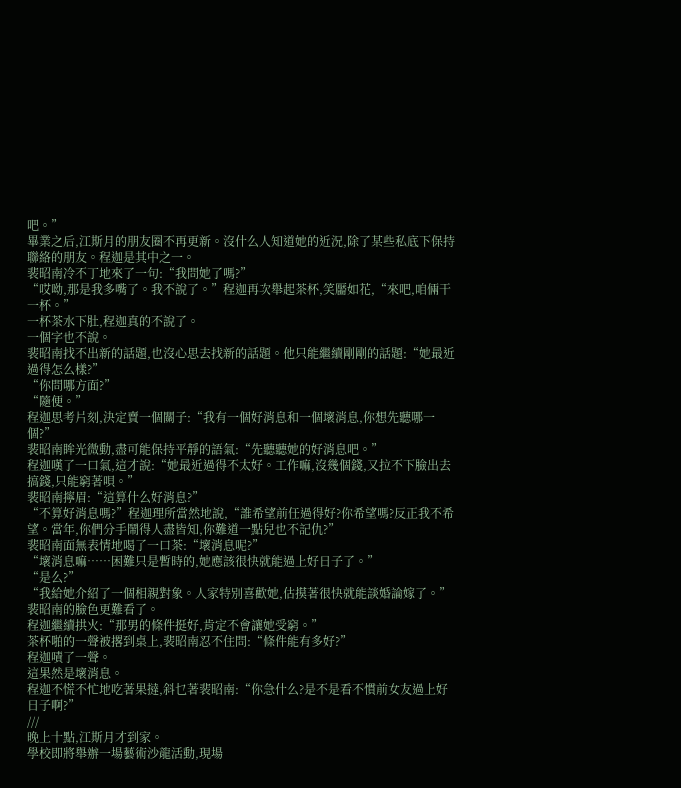吧。”
畢業之后,江斯月的朋友圈不再更新。沒什么人知道她的近況,除了某些私底下保持聯絡的朋友。程迦是其中之一。
裴昭南冷不丁地來了一句:“我問她了嗎?”
“哎呦,那是我多嘴了。我不說了。”程迦再次舉起茶杯,笑靨如花,“來吧,咱倆干一杯。”
一杯茶水下肚,程迦真的不說了。
一個字也不說。
裴昭南找不出新的話題,也沒心思去找新的話題。他只能繼續剛剛的話題:“她最近過得怎么樣?”
“你問哪方面?”
“隨便。”
程迦思考片刻,決定賣一個關子:“我有一個好消息和一個壞消息,你想先聽哪一個?”
裴昭南眸光微動,盡可能保持平靜的語氣:“先聽聽她的好消息吧。”
程迦嘆了一口氣,這才說:“她最近過得不太好。工作嘛,沒幾個錢,又拉不下臉出去搞錢,只能窮著唄。”
裴昭南擰眉:“這算什么好消息?”
“不算好消息嗎?”程迦理所當然地說,“誰希望前任過得好?你希望嗎?反正我不希望。當年,你們分手鬧得人盡皆知,你難道一點兒也不記仇?”
裴昭南面無表情地喝了一口茶:“壞消息呢?”
“壞消息嘛……困難只是暫時的,她應該很快就能過上好日子了。”
“是么?”
“我給她介紹了一個相親對象。人家特別喜歡她,估摸著很快就能談婚論嫁了。”
裴昭南的臉色更難看了。
程迦繼續拱火:“那男的條件挺好,肯定不會讓她受窮。”
茶杯啪的一聲被撂到桌上,裴昭南忍不住問:“條件能有多好?”
程迦嘖了一聲。
這果然是壞消息。
程迦不慌不忙地吃著果撻,斜乜著裴昭南:“你急什么?是不是看不慣前女友過上好日子啊?”
///
晚上十點,江斯月才到家。
學校即將舉辦一場藝術沙龍活動,現場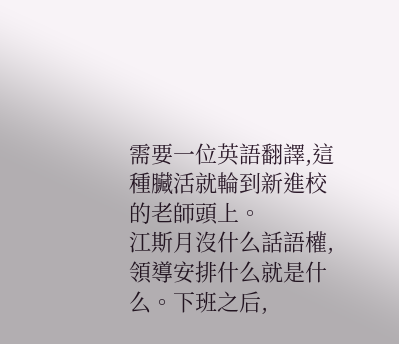需要一位英語翻譯,這種臟活就輪到新進校的老師頭上。
江斯月沒什么話語權,領導安排什么就是什么。下班之后,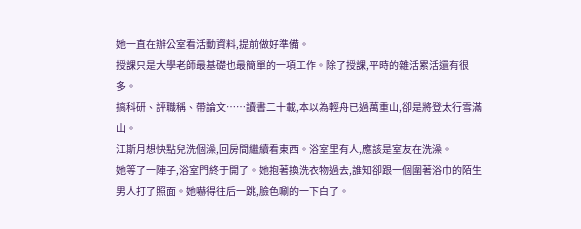她一直在辦公室看活動資料,提前做好準備。
授課只是大學老師最基礎也最簡單的一項工作。除了授課,平時的雜活累活還有很多。
搞科研、評職稱、帶論文……讀書二十載,本以為輕舟已過萬重山,卻是將登太行雪滿山。
江斯月想快點兒洗個澡,回房間繼續看東西。浴室里有人,應該是室友在洗澡。
她等了一陣子,浴室門終于開了。她抱著換洗衣物過去,誰知卻跟一個圍著浴巾的陌生男人打了照面。她嚇得往后一跳,臉色唰的一下白了。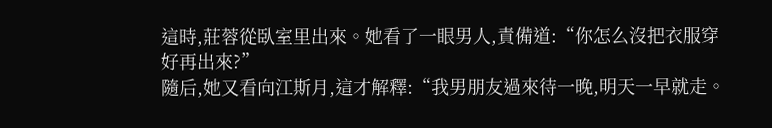這時,莊蓉從臥室里出來。她看了一眼男人,責備道:“你怎么沒把衣服穿好再出來?”
隨后,她又看向江斯月,這才解釋:“我男朋友過來待一晚,明天一早就走。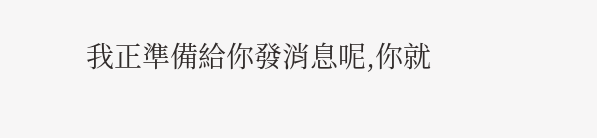我正準備給你發消息呢,你就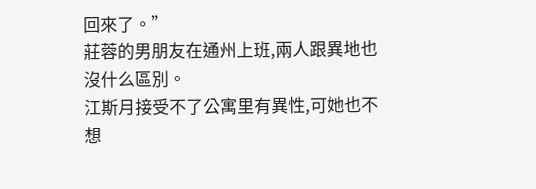回來了。”
莊蓉的男朋友在通州上班,兩人跟異地也沒什么區別。
江斯月接受不了公寓里有異性,可她也不想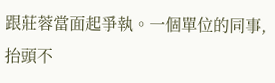跟莊蓉當面起爭執。一個單位的同事,抬頭不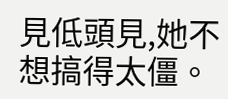見低頭見,她不想搞得太僵。